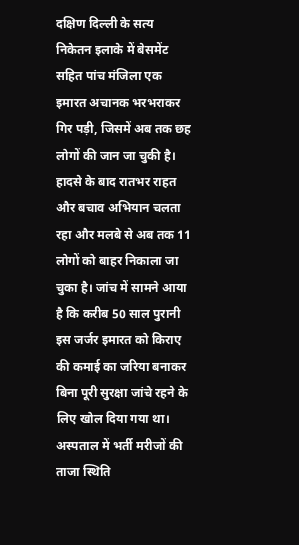दक्षिण दिल्ली के सत्य निकेतन इलाके में बेसमेंट सहित पांच मंजिला एक इमारत अचानक भरभराकर गिर पड़ी, जिसमें अब तक छह लोगों की जान जा चुकी है। हादसे के बाद रातभर राहत और बचाव अभियान चलता रहा और मलबे से अब तक 11 लोगों को बाहर निकाला जा चुका है। जांच में सामने आया है कि करीब 50 साल पुरानी इस जर्जर इमारत को किराए की कमाई का जरिया बनाकर बिना पूरी सुरक्षा जांचे रहने के लिए खोल दिया गया था।
अस्पताल में भर्ती मरीजों की ताजा स्थिति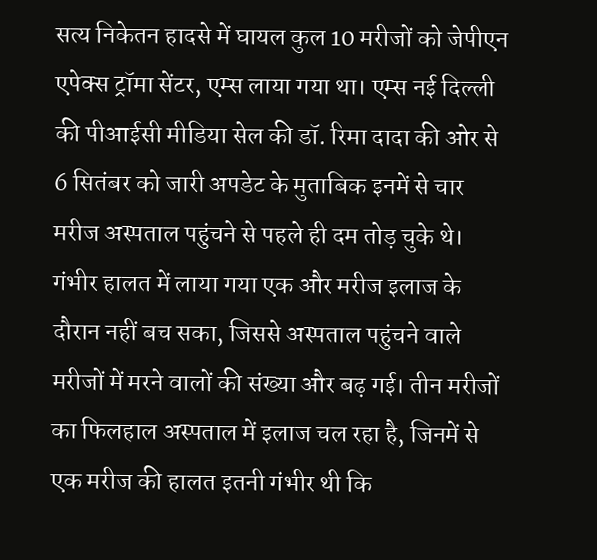सत्य निकेतन हादसे में घायल कुल 10 मरीजों को जेपीएन एपेक्स ट्रॉमा सेंटर, एम्स लाया गया था। एम्स नई दिल्ली की पीआईसी मीडिया सेल की डॉ. रिमा दादा की ओर से 6 सितंबर को जारी अपडेट के मुताबिक इनमें से चार मरीज अस्पताल पहुंचने से पहले ही दम तोड़ चुके थे। गंभीर हालत में लाया गया एक और मरीज इलाज के दौरान नहीं बच सका, जिससे अस्पताल पहुंचने वाले मरीजों में मरने वालों की संख्या और बढ़ गई। तीन मरीजों का फिलहाल अस्पताल में इलाज चल रहा है, जिनमें से एक मरीज की हालत इतनी गंभीर थी कि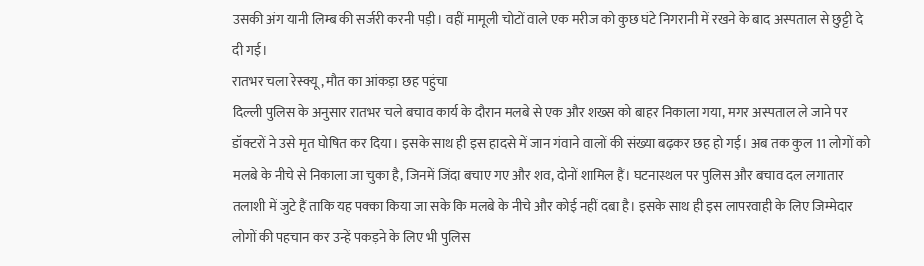उसकी अंग यानी लिम्ब की सर्जरी करनी पड़ी। वहीं मामूली चोटों वाले एक मरीज को कुछ घंटे निगरानी में रखने के बाद अस्पताल से छुट्टी दे दी गई।
रातभर चला रेस्क्यू, मौत का आंकड़ा छह पहुंचा
दिल्ली पुलिस के अनुसार रातभर चले बचाव कार्य के दौरान मलबे से एक और शख्स को बाहर निकाला गया, मगर अस्पताल ले जाने पर डॉक्टरों ने उसे मृत घोषित कर दिया। इसके साथ ही इस हादसे में जान गंवाने वालों की संख्या बढ़कर छह हो गई। अब तक कुल 11 लोगों को मलबे के नीचे से निकाला जा चुका है, जिनमें जिंदा बचाए गए और शव, दोनों शामिल हैं। घटनास्थल पर पुलिस और बचाव दल लगातार तलाशी में जुटे हैं ताकि यह पक्का किया जा सके कि मलबे के नीचे और कोई नहीं दबा है। इसके साथ ही इस लापरवाही के लिए जिम्मेदार लोगों की पहचान कर उन्हें पकड़ने के लिए भी पुलिस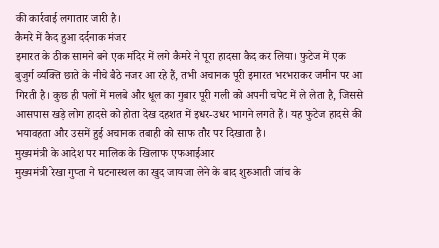की कार्रवाई लगातार जारी है।
कैमरे में कैद हुआ दर्दनाक मंजर
इमारत के ठीक सामने बने एक मंदिर में लगे कैमरे ने पूरा हादसा कैद कर लिया। फुटेज में एक बुजुर्ग व्यक्ति छाते के नीचे बैठे नजर आ रहे हैं, तभी अचानक पूरी इमारत भरभराकर जमीन पर आ गिरती है। कुछ ही पलों में मलबे और धूल का गुबार पूरी गली को अपनी चपेट में ले लेता है, जिससे आसपास खड़े लोग हादसे को होता देख दहशत में इधर-उधर भागने लगते हैं। यह फुटेज हादसे की भयावहता और उसमें हुई अचानक तबाही को साफ तौर पर दिखाता है।
मुख्यमंत्री के आदेश पर मालिक के खिलाफ एफआईआर
मुख्यमंत्री रेखा गुप्ता ने घटनास्थल का खुद जायजा लेने के बाद शुरुआती जांच के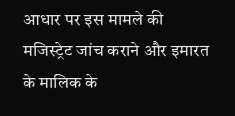आधार पर इस मामले की मजिस्ट्रेट जांच कराने और इमारत के मालिक के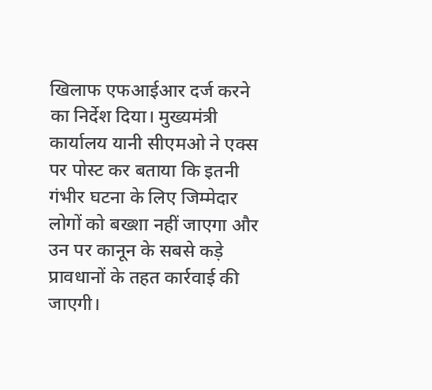खिलाफ एफआईआर दर्ज करने का निर्देश दिया। मुख्यमंत्री कार्यालय यानी सीएमओ ने एक्स पर पोस्ट कर बताया कि इतनी गंभीर घटना के लिए जिम्मेदार लोगों को बख्शा नहीं जाएगा और उन पर कानून के सबसे कड़े प्रावधानों के तहत कार्रवाई की जाएगी।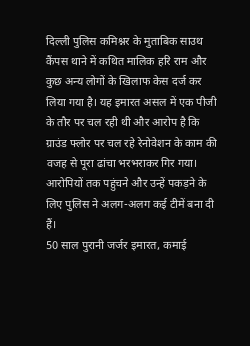दिल्ली पुलिस कमिश्नर के मुताबिक साउथ कैंपस थाने में कथित मालिक हरि राम और कुछ अन्य लोगों के खिलाफ केस दर्ज कर लिया गया है। यह इमारत असल में एक पीजी के तौर पर चल रही थी और आरोप है कि ग्राउंड फ्लोर पर चल रहे रेनोवेशन के काम की वजह से पूरा ढांचा भरभराकर गिर गया। आरोपियों तक पहुंचने और उन्हें पकड़ने के लिए पुलिस ने अलग-अलग कई टीमें बना दी हैं।
50 साल पुरानी जर्जर इमारत, कमाई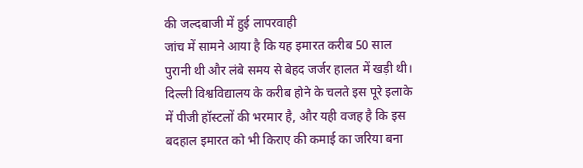की जल्दबाजी में हुई लापरवाही
जांच में सामने आया है कि यह इमारत करीब 50 साल पुरानी थी और लंबे समय से बेहद जर्जर हालत में खड़ी थी। दिल्ली विश्वविद्यालय के करीब होने के चलते इस पूरे इलाके में पीजी हॉस्टलों की भरमार है, और यही वजह है कि इस बदहाल इमारत को भी किराए की कमाई का जरिया बना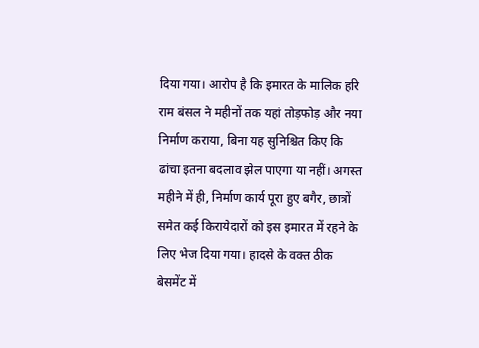दिया गया। आरोप है कि इमारत के मालिक हरि राम बंसल ने महीनों तक यहां तोड़फोड़ और नया निर्माण कराया, बिना यह सुनिश्चित किए कि ढांचा इतना बदलाव झेल पाएगा या नहीं। अगस्त महीने में ही, निर्माण कार्य पूरा हुए बगैर, छात्रों समेत कई किरायेदारों को इस इमारत में रहने के लिए भेज दिया गया। हादसे के वक्त ठीक बेसमेंट में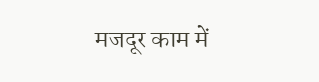मजदूर काम में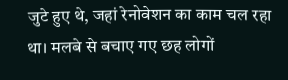जुटे हुए थे, जहां रेनोवेशन का काम चल रहा था। मलबे से बचाए गए छह लोगों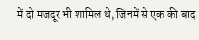में दो मजदूर भी शामिल थे, जिनमें से एक की बाद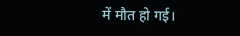में मौत हो गई।